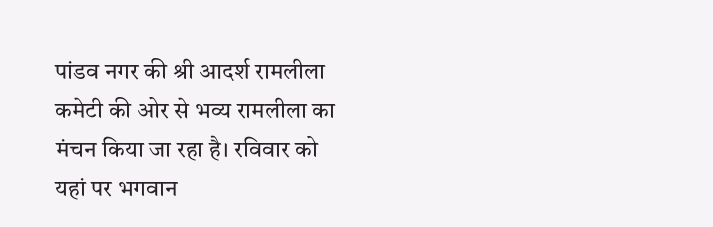पांडव नगर की श्री आदर्श रामलीला कमेटी की ओर से भव्य रामलीला का मंचन किया जा रहा है। रविवार को यहां पर भगवान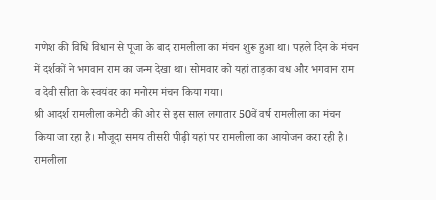गणेश की विधि विधान से पूजा के बाद रामलीला का मंचन शुरू हुआ था। पहले दिन के मंचन में दर्शकों ने भगवान राम का जन्म देखा था। सोमवार को यहां ताड़का वध और भगवान राम व देवी सीता के स्वयंवर का मनोरम मंचन किया गया।
श्री आदर्श रामलीला कमेटी की ओर से इस साल लगातार 50वें वर्ष रामलीला का मंचन किया जा रहा है। मौजूदा समय तीसरी पीढ़ी यहां पर रामलीला का आयोजन करा रही है। रामलीला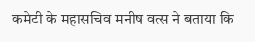कमेटी के महासचिव मनीष वत्स ने बताया कि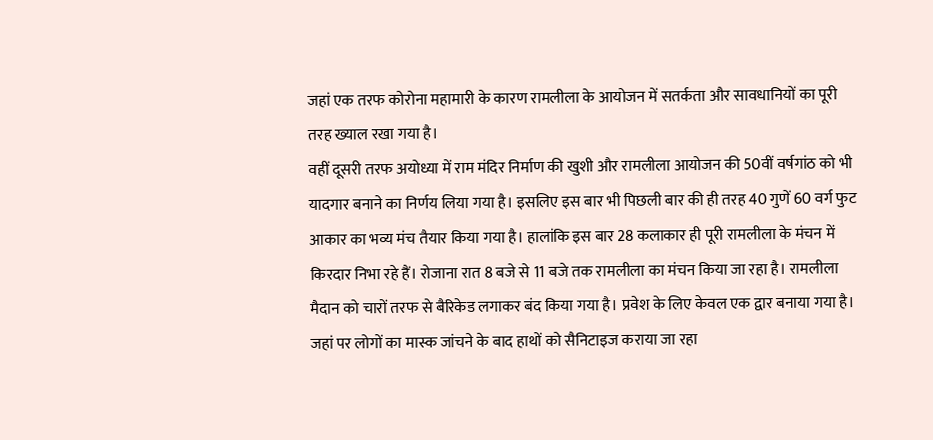जहां एक तरफ कोरोना महामारी के कारण रामलीला के आयोजन में सतर्कता और सावधानियों का पूरी तरह ख्याल रखा गया है।
वहीं दूसरी तरफ अयोध्या में राम मंदिर निर्माण की खुशी और रामलीला आयोजन की 50वीं वर्षगांठ को भी यादगार बनाने का निर्णय लिया गया है। इसलिए इस बार भी पिछली बार की ही तरह 40 गुणें 60 वर्ग फुट आकार का भव्य मंच तैयार किया गया है। हालांकि इस बार 28 कलाकार ही पूरी रामलीला के मंचन में किरदार निभा रहे हैं। रोजाना रात 8 बजे से 11 बजे तक रामलीला का मंचन किया जा रहा है। रामलीला मैदान को चारों तरफ से बैरिकेड लगाकर बंद किया गया है। प्रवेश के लिए केवल एक द्वार बनाया गया है। जहां पर लोगों का मास्क जांचने के बाद हाथों को सैनिटाइज कराया जा रहा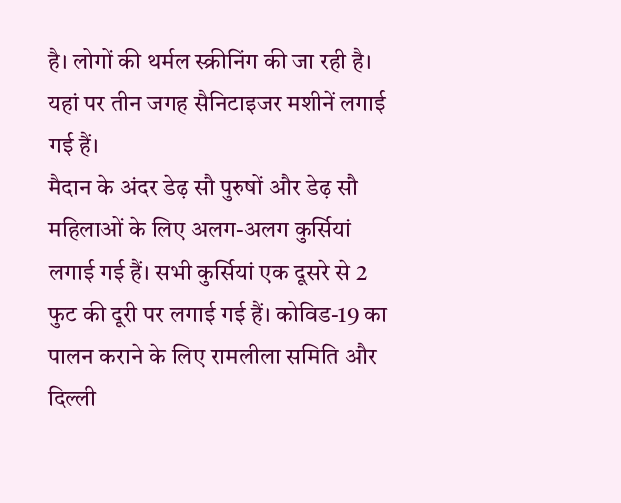है। लोगों की थर्मल स्क्रीनिंग की जा रही है। यहां पर तीन जगह सैनिटाइजर मशीनें लगाई गई हैं।
मैदान के अंदर डेढ़ सौ पुरुषों और डेढ़ सौ महिलाओं के लिए अलग-अलग कुर्सियां लगाई गई हैं। सभी कुर्सियां एक दूसरे से 2 फुट की दूरी पर लगाई गई हैं। कोविड-19 का पालन कराने के लिए रामलीला समिति और दिल्ली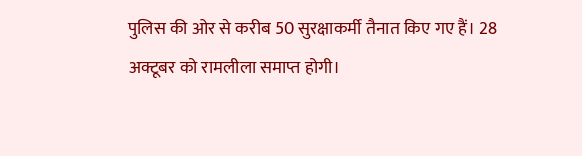पुलिस की ओर से करीब 50 सुरक्षाकर्मी तैनात किए गए हैं। 28 अक्टूबर को रामलीला समाप्त होगी।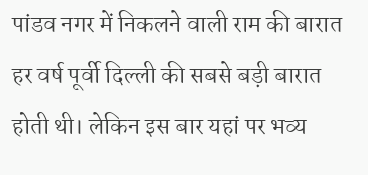पांडव नगर में निकलने वाली राम की बारात हर वर्ष पूर्वी दिल्ली की सबसे बड़ी बारात होती थी। लेकिन इस बार यहां पर भव्य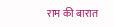राम की बारात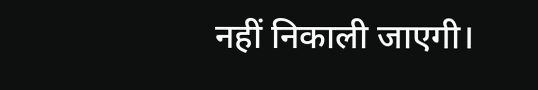नहीं निकाली जाएगी।